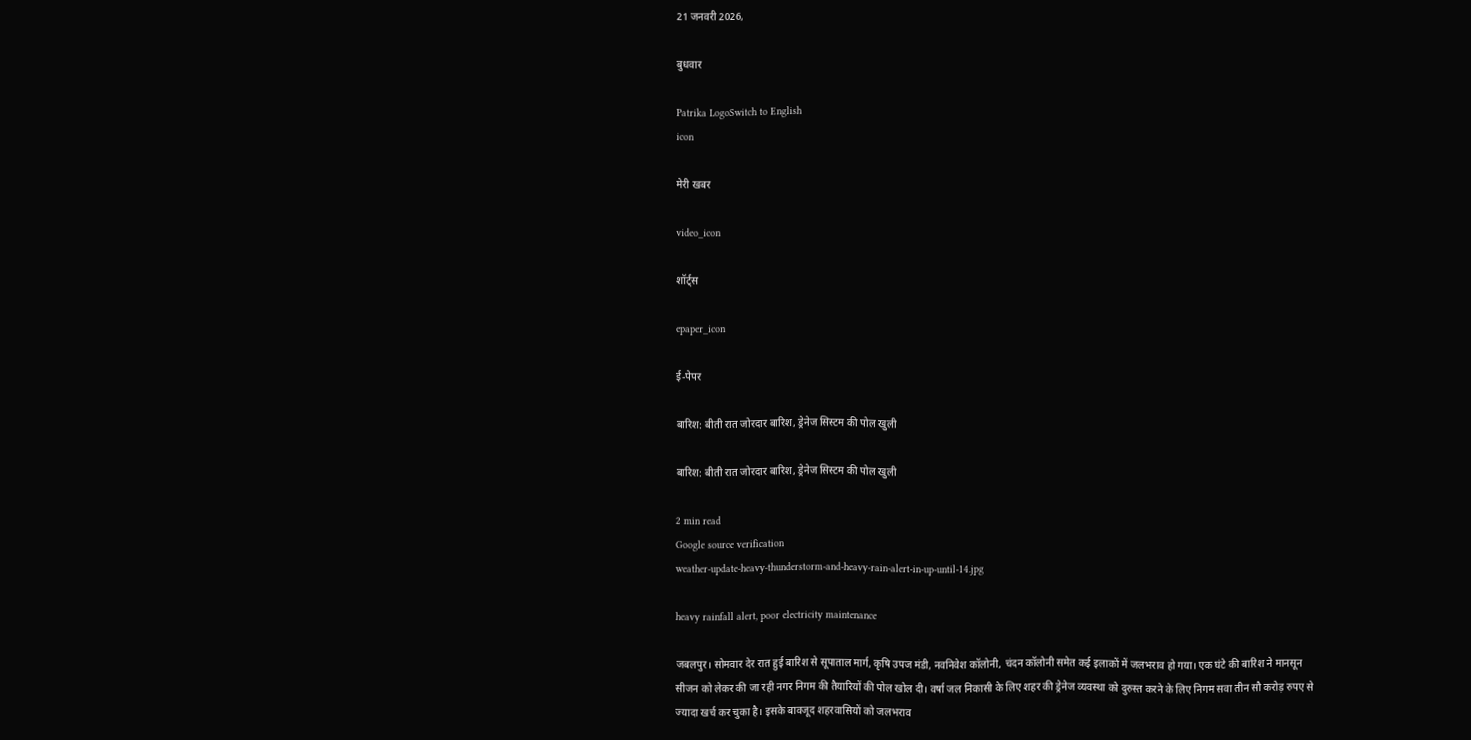21 जनवरी 2026,

बुधवार

Patrika LogoSwitch to English
icon

मेरी खबर

video_icon

शॉर्ट्स

epaper_icon

ई-पेपर

बारिश: बीती रात जोरदार बारिश, ड्रेनेज सिस्टम की पोल खुली

बारिश: बीती रात जोरदार बारिश, ड्रेनेज सिस्टम की पोल खुली

2 min read
Google source verification
weather-update-heavy-thunderstorm-and-heavy-rain-alert-in-up-until-14.jpg

heavy rainfall alert, poor electricity maintenance

जबलपुर। सोमवार देर रात हुई बारिश से सूपाताल मार्ग, कृषि उपज मंडी, नवनिवेश कॉलोनी, चंदन कॉलोनी समेत कई इलाकों में जलभराव हो गया। एक घंटे की बारिश ने मानसून सीजन को लेकर की जा रही नगर निगम की तैयारियों की पोल खोल दी। वर्षा जल निकासी के लिए शहर की ड्रेनेज व्यवस्था को दुरुस्त करने के लिए निगम सवा तीन सौ करोड़ रुपए से ज्यादा खर्च कर चुका है। इसके बावजूद शहरवासियों को जलभराव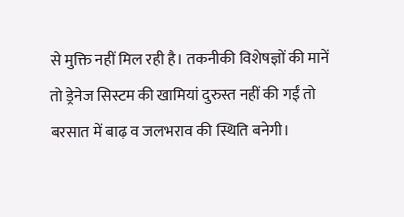से मुक्ति नहीं मिल रही है। तकनीकी विशेषज्ञों की मानें तो ड्रेनेज सिस्टम की खामियां दुरुस्त नहीं की गईं तो बरसात में बाढ़ व जलभराव की स्थिति बनेगी।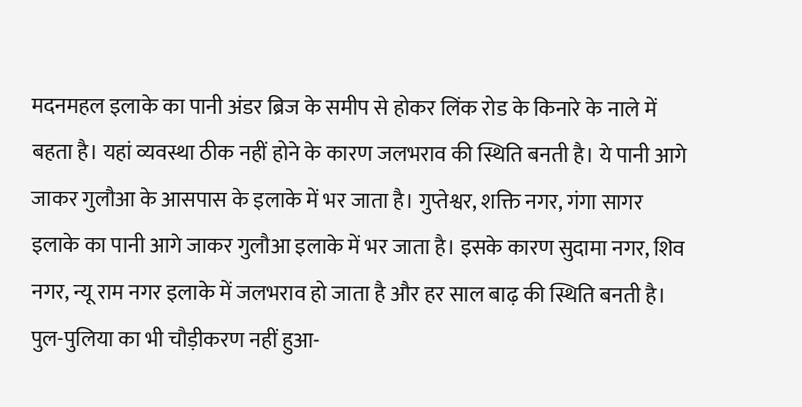मदनमहल इलाके का पानी अंडर ब्रिज के समीप से होकर लिंक रोड के किनारे के नाले में बहता है। यहां व्यवस्था ठीक नहीं होने के कारण जलभराव की स्थिति बनती है। ये पानी आगे जाकर गुलौआ के आसपास के इलाके में भर जाता है। गुप्तेश्वर, शक्ति नगर, गंगा सागर इलाके का पानी आगे जाकर गुलौआ इलाके में भर जाता है। इसके कारण सुदामा नगर, शिव नगर, न्यू राम नगर इलाके में जलभराव हो जाता है और हर साल बाढ़ की स्थिति बनती है।
पुल-पुलिया का भी चौड़ीकरण नहीं हुआ-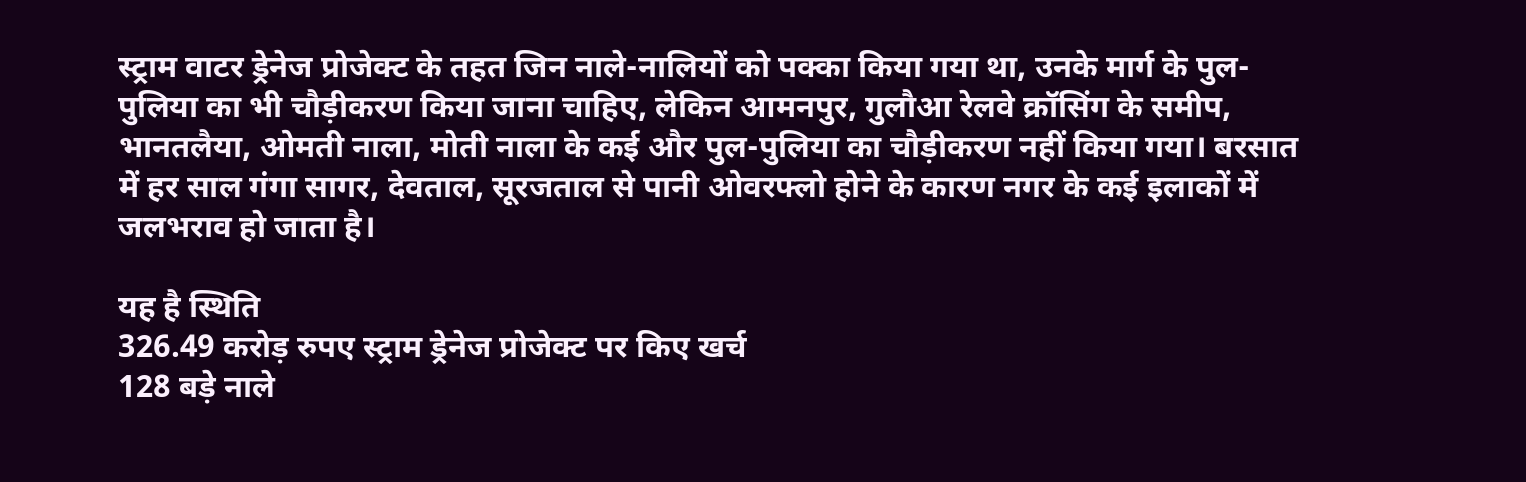स्ट्राम वाटर ड्रेनेज प्रोजेक्ट के तहत जिन नाले-नालियों को पक्का किया गया था, उनके मार्ग के पुल-पुलिया का भी चौड़ीकरण किया जाना चाहिए, लेकिन आमनपुर, गुलौआ रेलवे क्रॉसिंग के समीप, भानतलैया, ओमती नाला, मोती नाला के कई और पुल-पुलिया का चौड़ीकरण नहीं किया गया। बरसात में हर साल गंगा सागर, देवताल, सूरजताल से पानी ओवरफ्लो होने के कारण नगर के कई इलाकों में जलभराव हो जाता है।

यह है स्थिति
326.49 करोड़ रुपए स्ट्राम ड्रेनेज प्रोजेक्ट पर किए खर्च
128 बड़े नाले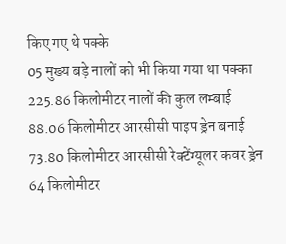किए गए थे पक्के
05 मुख्य बड़े नालों को भी किया गया था पक्का
225.86 किलोमीटर नालों की कुल लम्बाई
88.06 किलोमीटर आरसीसी पाइप ड्रेन बनाई
73.80 किलोमीटर आरसीसी रेक्टेंग्यूलर कवर ड्रेन
64 किलोमीटर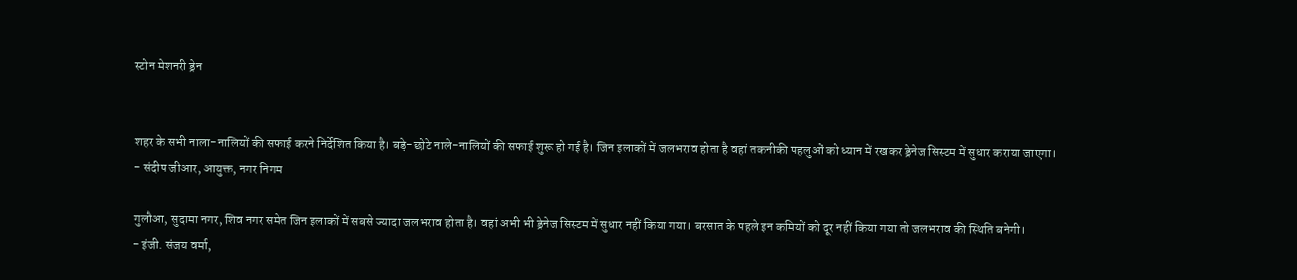स्टोन मेशनरी ड्रेन


शहर के सभी नाला-नालियों की सफाई करने निर्देशित किया है। बड़े-छोटे नाले-नालियों की सफाई शुरू हो गई है। जिन इलाकों में जलभराव होता है वहां तकनीकी पहलुओं को ध्यान में रखकर ड्रेनेज सिस्टम में सुधार कराया जाएगा।
- संदीप जीआर, आयुक्त, नगर निगम

गुलौआ, सुदामा नगर, शिव नगर समेत जिन इलाकों में सबसे ज्यादा जलभराव होता है। वहां अभी भी ड्रेनेज सिस्टम में सुधार नहीं किया गया। बरसात के पहले इन कमियों को दूर नहीं किया गया तो जलभराव की स्थिति बनेगी।
- इंजी. संजय वर्मा,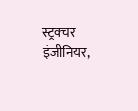स्ट्रक्चर इंजीनियर,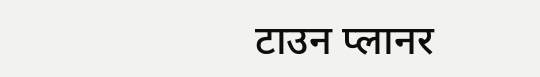टाउन प्लानर